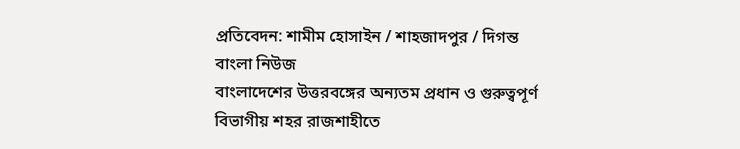প্রতিবেদন: শামীম হোসাইন / শাহজাদপুর / দিগন্ত বাংলা নিউজ
বাংলাদেশের উত্তরবঙ্গের অন্যতম প্রধান ও গুরুত্বপূর্ণ বিভাগীয় শহর রাজশাহীতে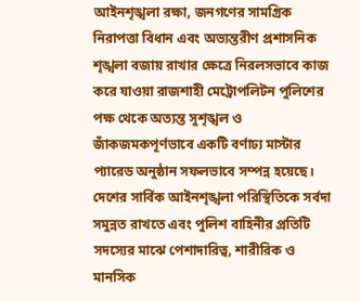আইনশৃঙ্খলা রক্ষা, জনগণের সামগ্রিক নিরাপত্তা বিধান এবং অভ্যন্তরীণ প্রশাসনিক শৃঙ্খলা বজায় রাখার ক্ষেত্রে নিরলসভাবে কাজ করে যাওয়া রাজশাহী মেট্রোপলিটন পুলিশের পক্ষ থেকে অত্যন্ত সুশৃঙ্খল ও জাঁকজমকপূর্ণভাবে একটি বর্ণাঢ্য মাস্টার প্যারেড অনুষ্ঠান সফলভাবে সম্পন্ন হয়েছে। দেশের সার্বিক আইনশৃঙ্খলা পরিস্থিতিকে সর্বদা সমুন্নত রাখতে এবং পুলিশ বাহিনীর প্রতিটি সদস্যের মাঝে পেশাদারিত্ব, শারীরিক ও মানসিক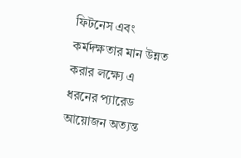ফিটনেস এবং কর্মদক্ষতার মান উন্নত করার লক্ষ্যে এ ধরনের প্যারেড আয়োজন অত্যন্ত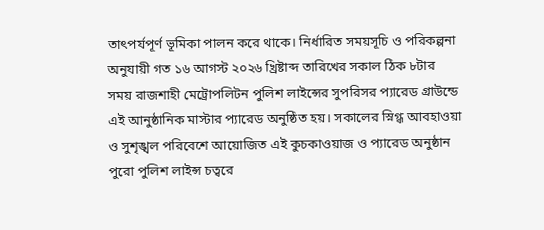তাৎপর্যপূর্ণ ভূমিকা পালন করে থাকে। নির্ধারিত সময়সূচি ও পরিকল্পনা অনুযায়ী গত ১৬ আগস্ট ২০২৬ খ্রিষ্টাব্দ তারিখের সকাল ঠিক ৮টার সময় রাজশাহী মেট্রোপলিটন পুলিশ লাইন্সের সুপরিসর প্যারেড গ্রাউন্ডে এই আনুষ্ঠানিক মাস্টার প্যারেড অনুষ্ঠিত হয়। সকালের স্নিগ্ধ আবহাওয়া ও সুশৃঙ্খল পরিবেশে আয়োজিত এই কুচকাওয়াজ ও প্যারেড অনুষ্ঠান পুরো পুলিশ লাইন্স চত্বরে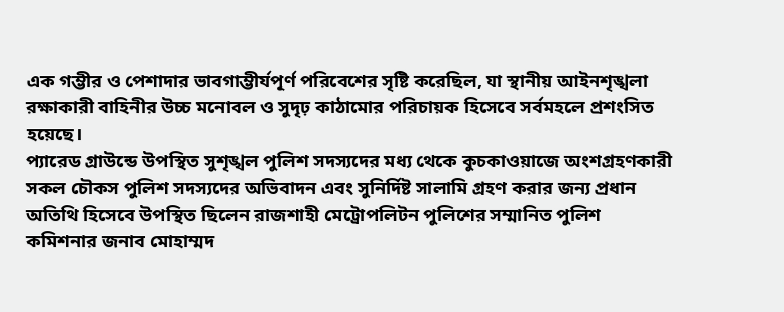এক গম্ভীর ও পেশাদার ভাবগাম্ভীর্যপূর্ণ পরিবেশের সৃষ্টি করেছিল, যা স্থানীয় আইনশৃঙ্খলা রক্ষাকারী বাহিনীর উচ্চ মনোবল ও সুদৃঢ় কাঠামোর পরিচায়ক হিসেবে সর্বমহলে প্রশংসিত হয়েছে।
প্যারেড গ্রাউন্ডে উপস্থিত সুশৃঙ্খল পুলিশ সদস্যদের মধ্য থেকে কুচকাওয়াজে অংশগ্রহণকারী সকল চৌকস পুলিশ সদস্যদের অভিবাদন এবং সুনির্দিষ্ট সালামি গ্রহণ করার জন্য প্রধান অতিথি হিসেবে উপস্থিত ছিলেন রাজশাহী মেট্রোপলিটন পুলিশের সম্মানিত পুলিশ কমিশনার জনাব মোহাম্মদ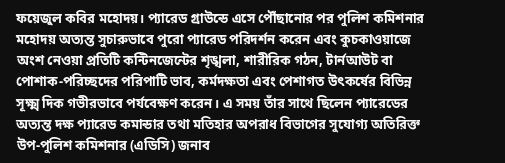ফয়েজুল কবির মহোদয়। প্যারেড গ্রাউন্ডে এসে পৌঁছানোর পর পুলিশ কমিশনার মহোদয় অত্যন্ত সুচারুভাবে পুরো প্যারেড পরিদর্শন করেন এবং কুচকাওয়াজে অংশ নেওয়া প্রতিটি কন্টিনজেন্টের শৃঙ্খলা, শারীরিক গঠন, টার্নআউট বা পোশাক-পরিচ্ছদের পরিপাটি ভাব, কর্মদক্ষতা এবং পেশাগত উৎকর্ষের বিভিন্ন সূক্ষ্ম দিক গভীরভাবে পর্যবেক্ষণ করেন। এ সময় তাঁর সাথে ছিলেন প্যারেডের অত্যন্ত দক্ষ প্যারেড কমান্ডার তথা মতিহার অপরাধ বিভাগের সুযোগ্য অতিরিক্ত উপ-পুলিশ কমিশনার (এডিসি) জনাব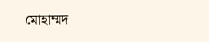মোহাম্মদ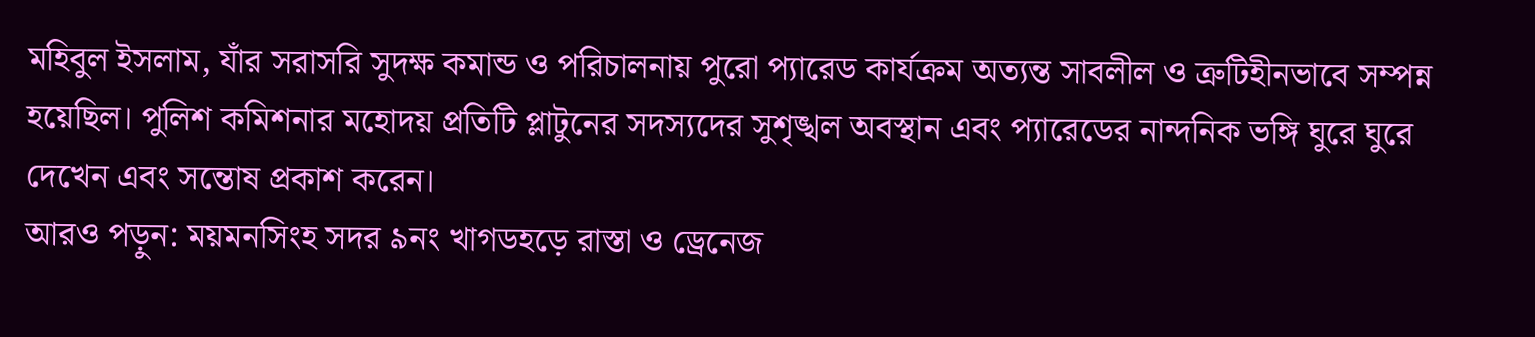মহিবুল ইসলাম, যাঁর সরাসরি সুদক্ষ কমান্ড ও পরিচালনায় পুরো প্যারেড কার্যক্রম অত্যন্ত সাবলীল ও ত্রুটিহীনভাবে সম্পন্ন হয়েছিল। পুলিশ কমিশনার মহোদয় প্রতিটি প্লাটুনের সদস্যদের সুশৃঙ্খল অবস্থান এবং প্যারেডের নান্দনিক ভঙ্গি ঘুরে ঘুরে দেখেন এবং সন্তোষ প্রকাশ করেন।
আরও পড়ুন: ময়মনসিংহ সদর ৯নং খাগডহড়ে রাস্তা ও ড্রেনেজ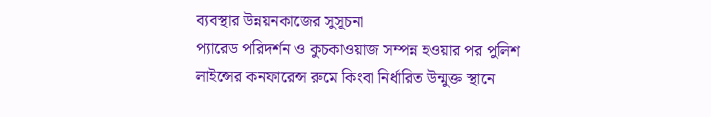ব্যবস্থার উন্নয়নকাজের সুসূচনা
প্যারেড পরিদর্শন ও কুচকাওয়াজ সম্পন্ন হওয়ার পর পুলিশ লাইন্সের কনফারেন্স রুমে কিংবা নির্ধারিত উন্মুক্ত স্থানে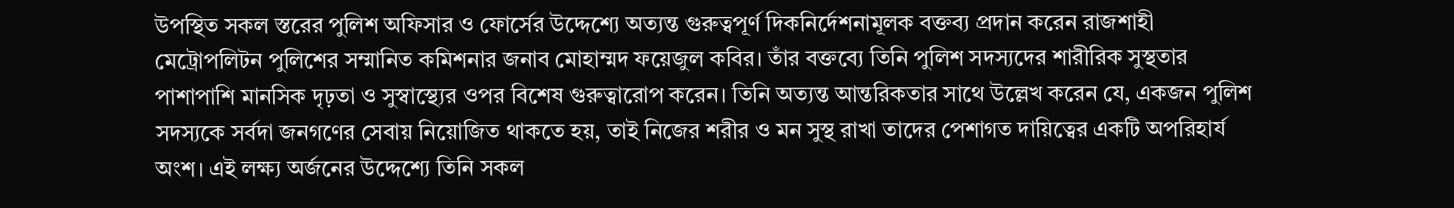উপস্থিত সকল স্তরের পুলিশ অফিসার ও ফোর্সের উদ্দেশ্যে অত্যন্ত গুরুত্বপূর্ণ দিকনির্দেশনামূলক বক্তব্য প্রদান করেন রাজশাহী মেট্রোপলিটন পুলিশের সম্মানিত কমিশনার জনাব মোহাম্মদ ফয়েজুল কবির। তাঁর বক্তব্যে তিনি পুলিশ সদস্যদের শারীরিক সুস্থতার পাশাপাশি মানসিক দৃঢ়তা ও সুস্বাস্থ্যের ওপর বিশেষ গুরুত্বারোপ করেন। তিনি অত্যন্ত আন্তরিকতার সাথে উল্লেখ করেন যে, একজন পুলিশ সদস্যকে সর্বদা জনগণের সেবায় নিয়োজিত থাকতে হয়, তাই নিজের শরীর ও মন সুস্থ রাখা তাদের পেশাগত দায়িত্বের একটি অপরিহার্য অংশ। এই লক্ষ্য অর্জনের উদ্দেশ্যে তিনি সকল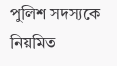পুলিশ সদস্যকে নিয়মিত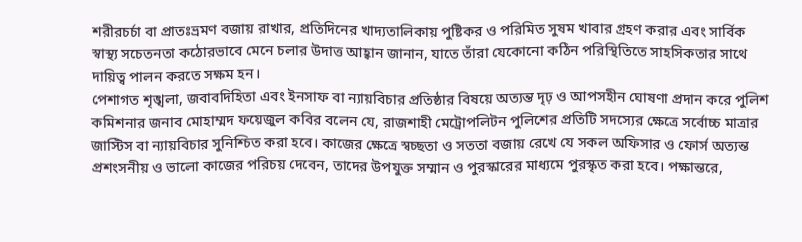শরীরচর্চা বা প্রাতঃভ্রমণ বজায় রাখার, প্রতিদিনের খাদ্যতালিকায় পুষ্টিকর ও পরিমিত সুষম খাবার গ্রহণ করার এবং সার্বিক স্বাস্থ্য সচেতনতা কঠোরভাবে মেনে চলার উদাত্ত আহ্বান জানান, যাতে তাঁরা যেকোনো কঠিন পরিস্থিতিতে সাহসিকতার সাথে দায়িত্ব পালন করতে সক্ষম হন।
পেশাগত শৃঙ্খলা, জবাবদিহিতা এবং ইনসাফ বা ন্যায়বিচার প্রতিষ্ঠার বিষয়ে অত্যন্ত দৃঢ় ও আপসহীন ঘোষণা প্রদান করে পুলিশ কমিশনার জনাব মোহাম্মদ ফয়েজুল কবির বলেন যে, রাজশাহী মেট্রোপলিটন পুলিশের প্রতিটি সদস্যের ক্ষেত্রে সর্বোচ্চ মাত্রার জাস্টিস বা ন্যায়বিচার সুনিশ্চিত করা হবে। কাজের ক্ষেত্রে স্বচ্ছতা ও সততা বজায় রেখে যে সকল অফিসার ও ফোর্স অত্যন্ত প্রশংসনীয় ও ভালো কাজের পরিচয় দেবেন, তাদের উপযুক্ত সম্মান ও পুরস্কারের মাধ্যমে পুরস্কৃত করা হবে। পক্ষান্তরে,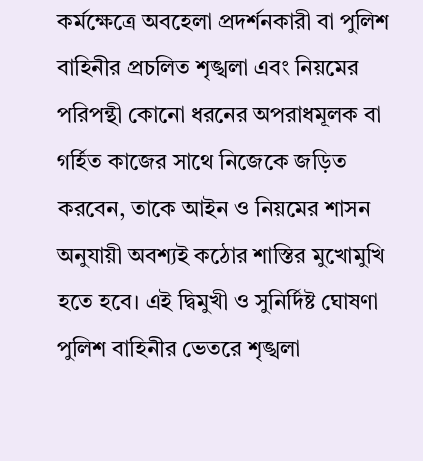কর্মক্ষেত্রে অবহেলা প্রদর্শনকারী বা পুলিশ বাহিনীর প্রচলিত শৃঙ্খলা এবং নিয়মের পরিপন্থী কোনো ধরনের অপরাধমূলক বা গর্হিত কাজের সাথে নিজেকে জড়িত করবেন, তাকে আইন ও নিয়মের শাসন অনুযায়ী অবশ্যই কঠোর শাস্তির মুখোমুখি হতে হবে। এই দ্বিমুখী ও সুনির্দিষ্ট ঘোষণা পুলিশ বাহিনীর ভেতরে শৃঙ্খলা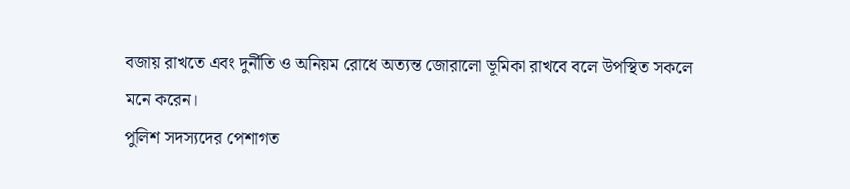বজায় রাখতে এবং দুর্নীতি ও অনিয়ম রোধে অত্যন্ত জোরালো ভূমিকা রাখবে বলে উপস্থিত সকলে মনে করেন।
পুলিশ সদস্যদের পেশাগত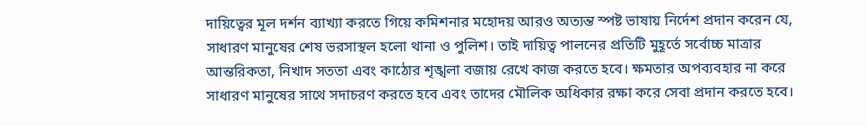দায়িত্বের মূল দর্শন ব্যাখ্যা করতে গিয়ে কমিশনার মহোদয় আরও অত্যন্ত স্পষ্ট ভাষায় নির্দেশ প্রদান করেন যে, সাধারণ মানুষের শেষ ভরসাস্থল হলো থানা ও পুলিশ। তাই দায়িত্ব পালনের প্রতিটি মুহূর্তে সর্বোচ্চ মাত্রার আন্তরিকতা, নিখাদ সততা এবং কাঠোর শৃঙ্খলা বজায় রেখে কাজ করতে হবে। ক্ষমতার অপব্যবহার না করে সাধারণ মানুষের সাথে সদাচরণ করতে হবে এবং তাদের মৌলিক অধিকার রক্ষা করে সেবা প্রদান করতে হবে।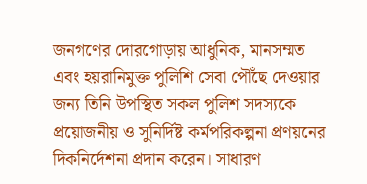জনগণের দোরগোড়ায় আধুনিক, মানসম্মত এবং হয়রানিমুক্ত পুলিশি সেবা পৌঁছে দেওয়ার জন্য তিনি উপস্থিত সকল পুলিশ সদস্যকে প্রয়োজনীয় ও সুনির্দিষ্ট কর্মপরিকল্পনা প্রণয়নের দিকনির্দেশনা প্রদান করেন। সাধারণ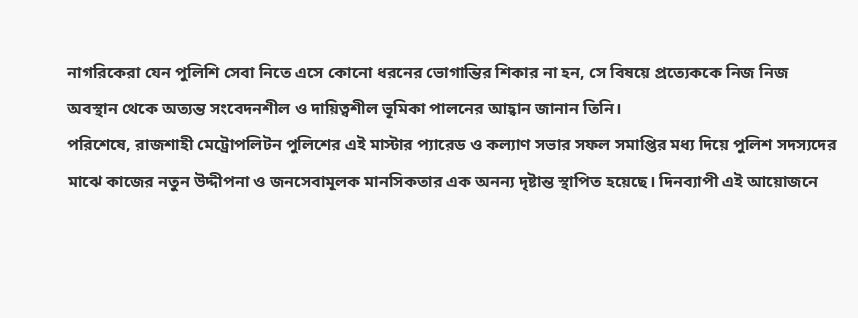নাগরিকেরা যেন পুলিশি সেবা নিতে এসে কোনো ধরনের ভোগান্তির শিকার না হন, সে বিষয়ে প্রত্যেককে নিজ নিজ অবস্থান থেকে অত্যন্ত সংবেদনশীল ও দায়িত্বশীল ভূমিকা পালনের আহ্বান জানান তিনি।
পরিশেষে, রাজশাহী মেট্রোপলিটন পুলিশের এই মাস্টার প্যারেড ও কল্যাণ সভার সফল সমাপ্তির মধ্য দিয়ে পুলিশ সদস্যদের মাঝে কাজের নতুন উদ্দীপনা ও জনসেবামূলক মানসিকতার এক অনন্য দৃষ্টান্ত স্থাপিত হয়েছে। দিনব্যাপী এই আয়োজনে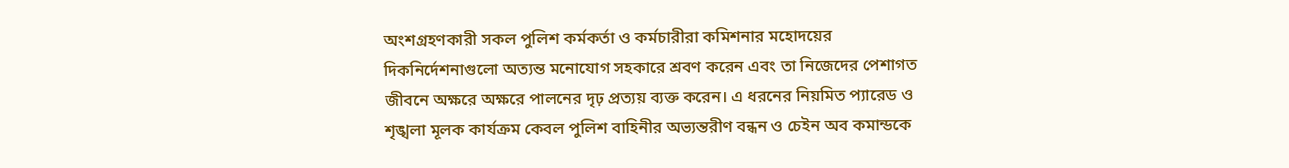অংশগ্রহণকারী সকল পুলিশ কর্মকর্তা ও কর্মচারীরা কমিশনার মহোদয়ের দিকনির্দেশনাগুলো অত্যন্ত মনোযোগ সহকারে শ্রবণ করেন এবং তা নিজেদের পেশাগত জীবনে অক্ষরে অক্ষরে পালনের দৃঢ় প্রত্যয় ব্যক্ত করেন। এ ধরনের নিয়মিত প্যারেড ও শৃঙ্খলা মূলক কার্যক্রম কেবল পুলিশ বাহিনীর অভ্যন্তরীণ বন্ধন ও চেইন অব কমান্ডকে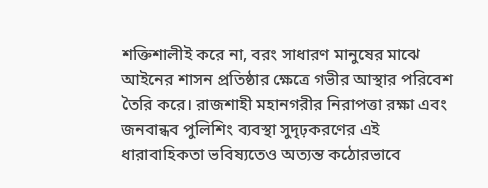শক্তিশালীই করে না, বরং সাধারণ মানুষের মাঝে আইনের শাসন প্রতিষ্ঠার ক্ষেত্রে গভীর আস্থার পরিবেশ তৈরি করে। রাজশাহী মহানগরীর নিরাপত্তা রক্ষা এবং জনবান্ধব পুলিশিং ব্যবস্থা সুদৃঢ়করণের এই ধারাবাহিকতা ভবিষ্যতেও অত্যন্ত কঠোরভাবে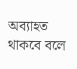অব্যাহত থাকবে বলে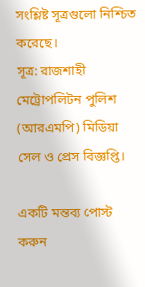সংশ্লিষ্ট সূত্রগুলো নিশ্চিত করেছে।
সূত্র: রাজশাহী মেট্রোপলিটন পুলিশ (আরএমপি) মিডিয়া সেল ও প্রেস বিজ্ঞপ্তি।

একটি মন্তব্য পোস্ট করুন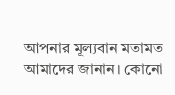আপনার মূল্যবান মতামত আমাদের জানান। কোনো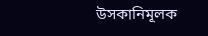উসকানিমূলক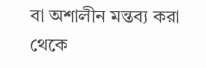বা অশালীন মন্তব্য করা থেকে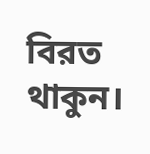বিরত থাকুন।